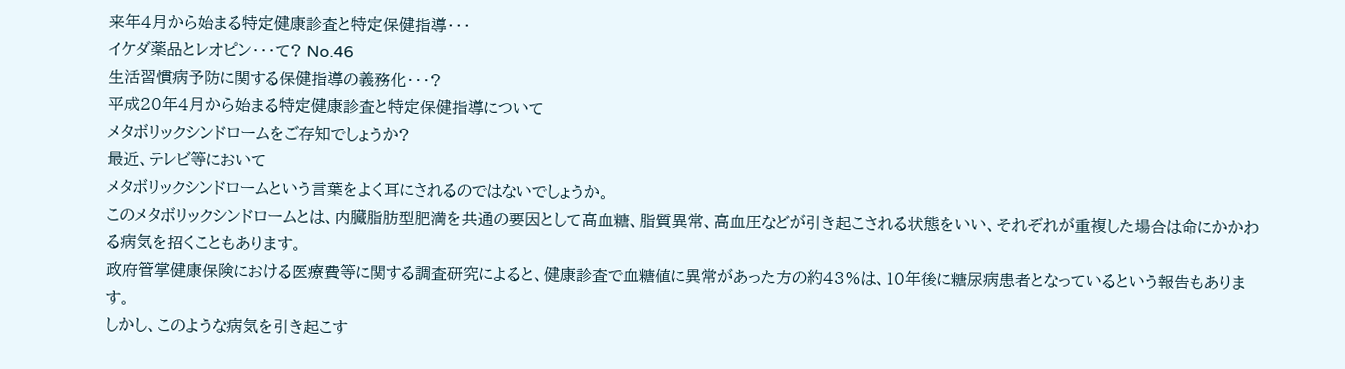来年4月から始まる特定健康診査と特定保健指導・・・
イケダ薬品とレオピン・・・て? No.46
生活習慣病予防に関する保健指導の義務化・・・?
平成20年4月から始まる特定健康診査と特定保健指導について
メタボリックシンドロームをご存知でしょうか?
最近、テレビ等において
メタボリックシンドロームという言葉をよく耳にされるのではないでしょうか。
このメタボリックシンドロームとは、内臓脂肪型肥満を共通の要因として高血糖、脂質異常、高血圧などが引き起こされる状態をいい、それぞれが重複した場合は命にかかわる病気を招くこともあります。
政府管掌健康保険における医療費等に関する調査研究によると、健康診査で血糖値に異常があった方の約43%は、10年後に糖尿病患者となっているという報告もあります。
しかし、このような病気を引き起こす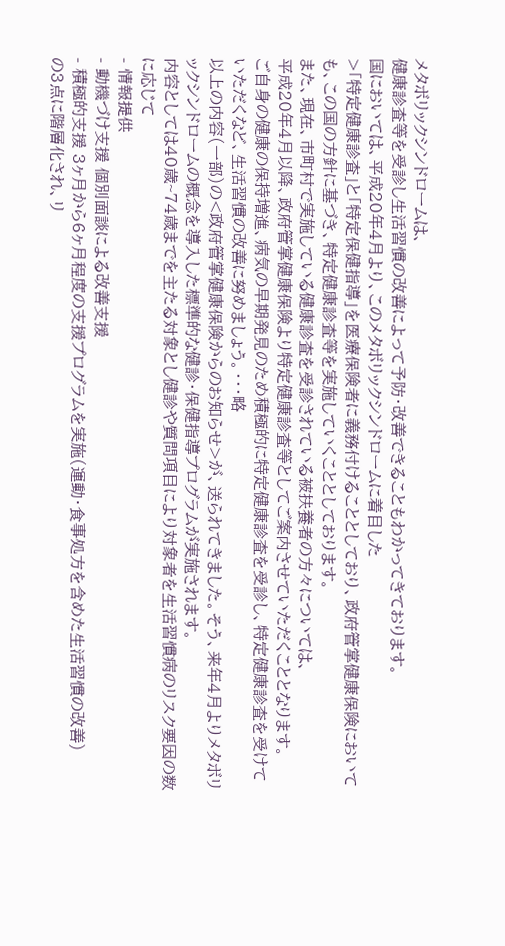メタボリックシンドロームは、
健康診査等を受診し生活習慣の改善によって予防・改善できることもわかってきております。
国においては、平成20年4月より、このメタボリックシンドロームに着目した
>「特定健康診査」と「特定保健指導」を医療保険者に義務付けることとしており、政府管掌健康保険においても、この国の方針に基づき、特定健康診査等を実施していくこととしております。
また、現在、市町村で実施している健康診査を受診されている被扶養者の方々については、
平成20年4月以降、政府管掌健康保険より特定健康診査等としてご案内させていただくこととなります。
ご自身の健康の保持増進、病気の早期発見のため積極的に特定健康診査を受診し、特定健康診査を受けていただくなど、生活習慣の改善に努めましょう。・・・略
以上の内容(一部)の<政府管掌健康保険からのお知らせ>が、送られてきました。そう、来年4月よりメタボリックシンドロームの概念を導入した標準的な健診・保健指導プログラムが実施されます。
内容としては40歳~74歳までを主たる対象とし健診や質問項目により対象者を生活習慣病のリスク要因の数に応じて
- 情報提供
- 動機づけ支援 個別面談による改善支援
- 積極的支援 3ヶ月から6ヶ月程度の支援プログラムを実施(運動・食事処方を含めた生活習慣の改善)
の3点に階層化され、リ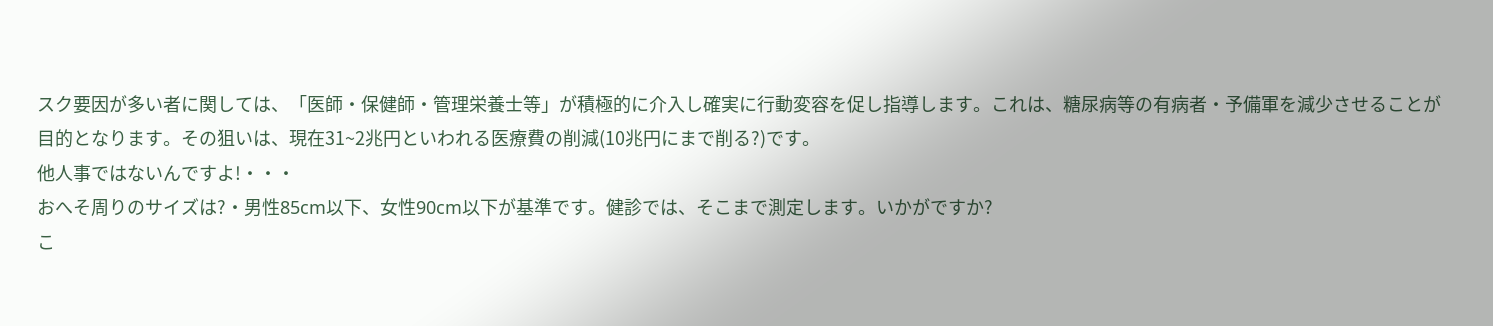スク要因が多い者に関しては、「医師・保健師・管理栄養士等」が積極的に介入し確実に行動変容を促し指導します。これは、糖尿病等の有病者・予備軍を減少させることが目的となります。その狙いは、現在31~2兆円といわれる医療費の削減(10兆円にまで削る?)です。
他人事ではないんですよ!・・・
おへそ周りのサイズは?・男性85cm以下、女性90cm以下が基準です。健診では、そこまで測定します。いかがですか?
こ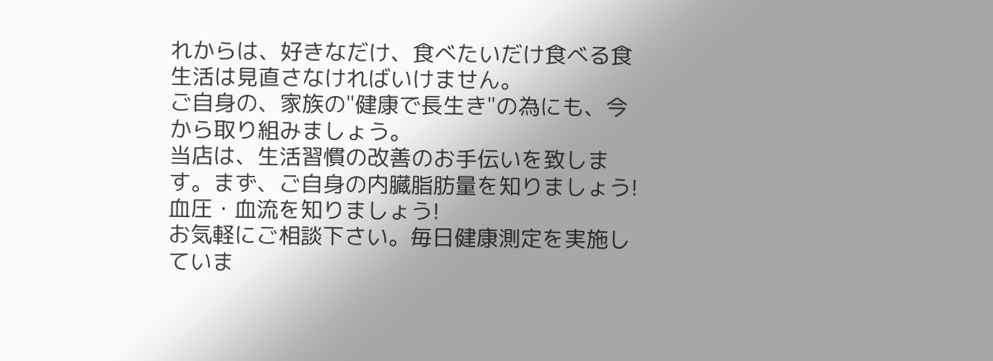れからは、好きなだけ、食べたいだけ食べる食生活は見直さなければいけません。
ご自身の、家族の"健康で長生き"の為にも、今から取り組みましょう。
当店は、生活習慣の改善のお手伝いを致します。まず、ご自身の内臓脂肪量を知りましょう!血圧・血流を知りましょう!
お気軽にご相談下さい。毎日健康測定を実施していま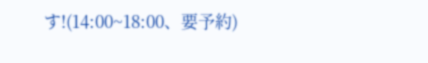す!(14:00~18:00、要予約)